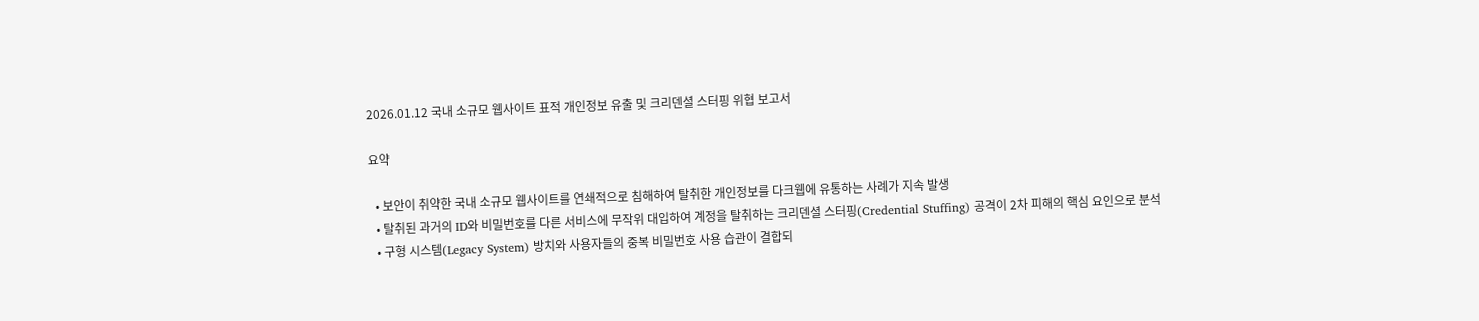2026.01.12 국내 소규모 웹사이트 표적 개인정보 유출 및 크리덴셜 스터핑 위협 보고서

요약

  • 보안이 취약한 국내 소규모 웹사이트를 연쇄적으로 침해하여 탈취한 개인정보를 다크웹에 유통하는 사례가 지속 발생
  • 탈취된 과거의 ID와 비밀번호를 다른 서비스에 무작위 대입하여 계정을 탈취하는 크리덴셜 스터핑(Credential Stuffing) 공격이 2차 피해의 핵심 요인으로 분석
  • 구형 시스템(Legacy System) 방치와 사용자들의 중복 비밀번호 사용 습관이 결합되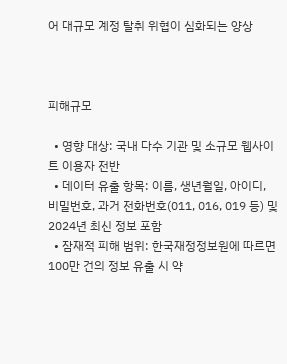어 대규모 계정 탈취 위협이 심화되는 양상



피해규모

  • 영향 대상: 국내 다수 기관 및 소규모 웹사이트 이용자 전반
  • 데이터 유출 항목: 이름, 생년월일, 아이디, 비밀번호, 과거 전화번호(011, 016, 019 등) 및 2024년 최신 정보 포함
  • 잠재적 피해 범위: 한국재정정보원에 따르면 100만 건의 정보 유출 시 약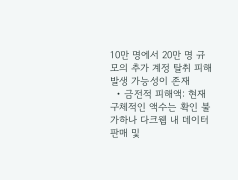10만 명에서 20만 명 규모의 추가 계정 탈취 피해 발생 가능성이 존재
  • 금전적 피해액: 현재 구체적인 액수는 확인 불가하나 다크웹 내 데이터 판매 및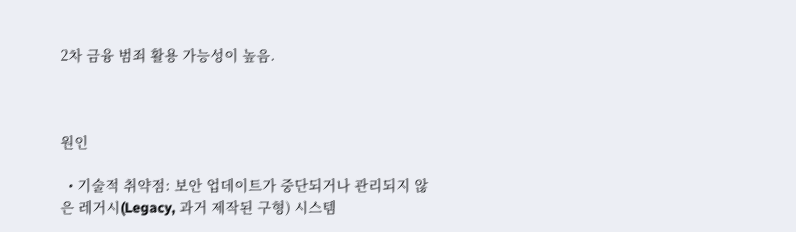2차 금융 범죄 활용 가능성이 높음.



원인

  • 기술적 취약점: 보안 업데이트가 중단되거나 관리되지 않은 레거시(Legacy, 과거 제작된 구형) 시스템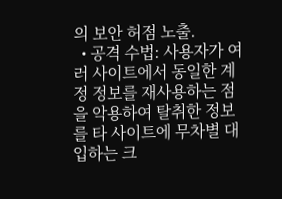의 보안 허점 노출.
  • 공격 수법: 사용자가 여러 사이트에서 동일한 계정 정보를 재사용하는 점을 악용하여 탈취한 정보를 타 사이트에 무차별 대입하는 크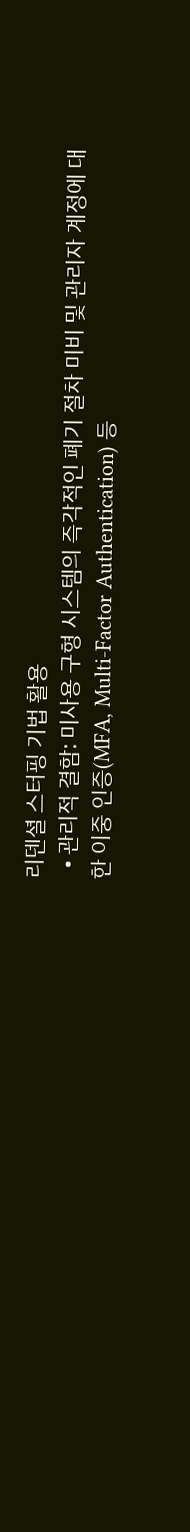리덴셜 스터핑 기법 활용
  • 관리적 결함: 미사용 구형 시스템의 즉각적인 폐기 절차 미비 및 관리자 계정에 대한 이중 인증(MFA, Multi-Factor Authentication) 등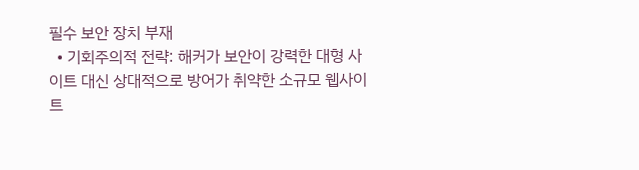필수 보안 장치 부재
  • 기회주의적 전략: 해커가 보안이 강력한 대형 사이트 대신 상대적으로 방어가 취약한 소규모 웹사이트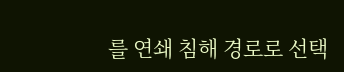를 연쇄 침해 경로로 선택